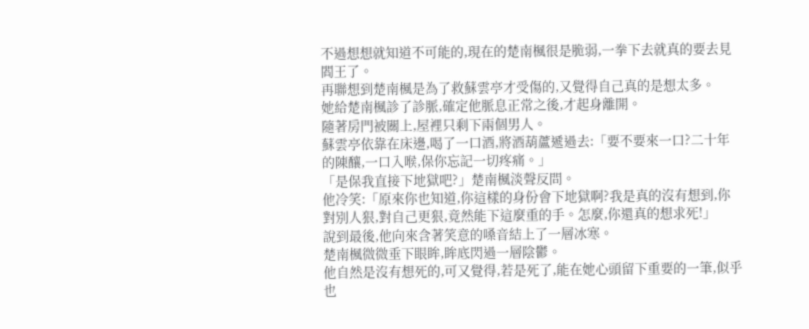不過想想就知道不可能的,現在的楚南楓很是脆弱,一拳下去就真的要去見閻王了。
再聯想到楚南楓是為了救蘇雲亭才受傷的,又覺得自己真的是想太多。
她給楚南楓診了診脈,確定他脈息正常之後,才起身離開。
隨著房門被關上,屋裡只剩下兩個男人。
蘇雲亭依靠在床邊,喝了一口酒,將酒葫蘆遞過去:「要不要來一口?二十年的陳釀,一口入喉,保你忘記一切疼痛。」
「是保我直接下地獄吧?」楚南楓淡聲反問。
他冷笑:「原來你也知道,你這樣的身份會下地獄啊?我是真的沒有想到,你對別人狠,對自己更狠,竟然能下這麼重的手。怎麼,你還真的想求死!」
說到最後,他向來含著笑意的嗓音結上了一層冰寒。
楚南楓微微垂下眼眸,眸底閃過一層陰鬱。
他自然是沒有想死的,可又覺得,若是死了,能在她心頭留下重要的一筆,似乎也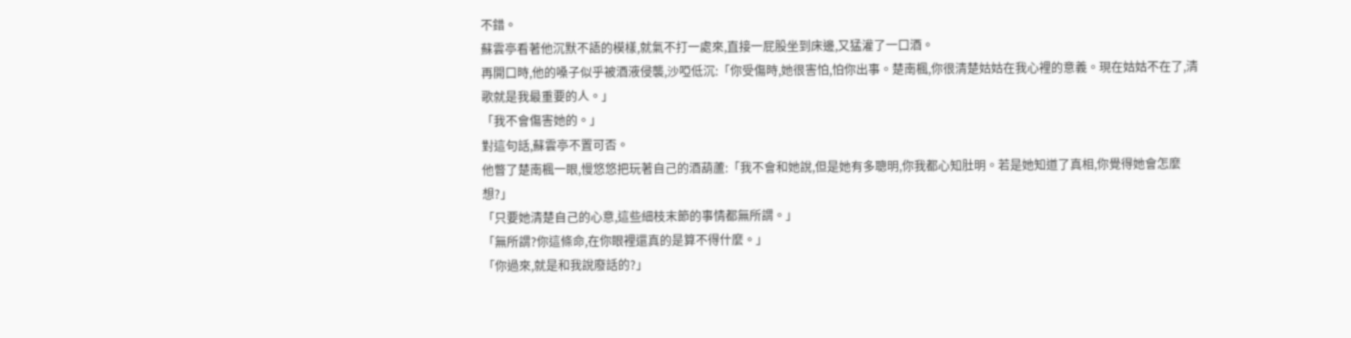不錯。
蘇雲亭看著他沉默不語的模樣,就氣不打一處來,直接一屁股坐到床邊,又猛灌了一口酒。
再開口時,他的嗓子似乎被酒液侵襲,沙啞低沉:「你受傷時,她很害怕,怕你出事。楚南楓,你很清楚姑姑在我心裡的意義。現在姑姑不在了,清歌就是我最重要的人。」
「我不會傷害她的。」
對這句話,蘇雲亭不置可否。
他瞥了楚南楓一眼,慢悠悠把玩著自己的酒葫蘆:「我不會和她說,但是她有多聰明,你我都心知肚明。若是她知道了真相,你覺得她會怎麼想?」
「只要她清楚自己的心意,這些細枝末節的事情都無所謂。」
「無所謂?你這條命,在你眼裡還真的是算不得什麼。」
「你過來,就是和我說廢話的?」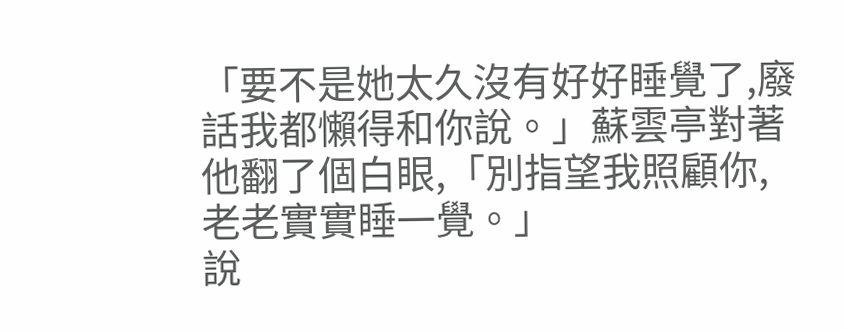「要不是她太久沒有好好睡覺了,廢話我都懶得和你說。」蘇雲亭對著他翻了個白眼,「別指望我照顧你,老老實實睡一覺。」
說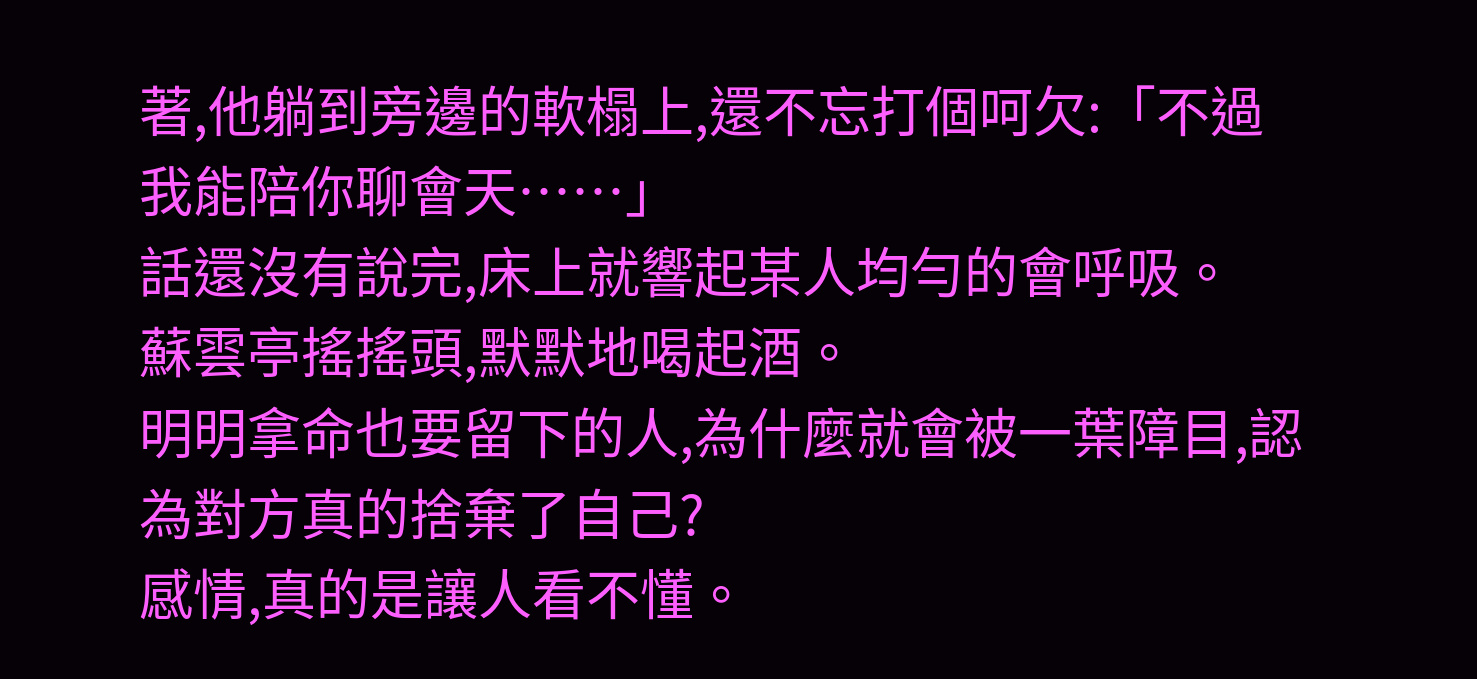著,他躺到旁邊的軟榻上,還不忘打個呵欠:「不過我能陪你聊會天……」
話還沒有說完,床上就響起某人均勻的會呼吸。
蘇雲亭搖搖頭,默默地喝起酒。
明明拿命也要留下的人,為什麼就會被一葉障目,認為對方真的捨棄了自己?
感情,真的是讓人看不懂。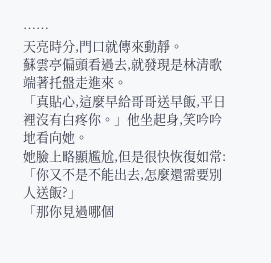……
天亮時分,門口就傳來動靜。
蘇雲亭偏頭看過去,就發現是林清歌端著托盤走進來。
「真貼心,這麼早給哥哥送早飯,平日裡沒有白疼你。」他坐起身,笑吟吟地看向她。
她臉上略顯尷尬,但是很快恢復如常:「你又不是不能出去,怎麼還需要別人送飯?」
「那你見過哪個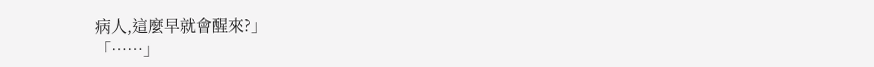病人,這麼早就會醒來?」
「……」